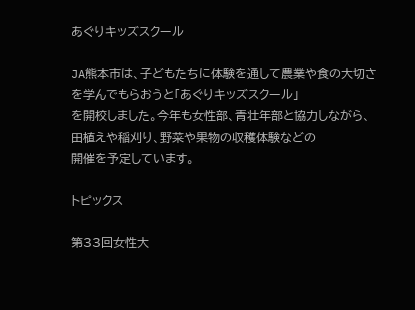あぐりキッズスクール

JA熊本市は、子どもたちに体験を通して農業や食の大切さを学んでもらおうと「あぐりキッズスクール」
を開校しました。今年も女性部、青壮年部と協力しながら、田植えや稲刈り、野菜や果物の収穫体験などの
開催を予定しています。

トピックス

第33回女性大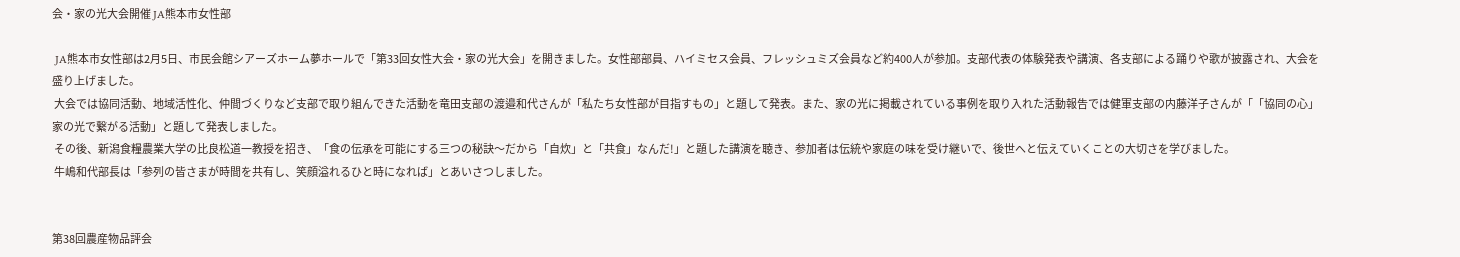会・家の光大会開催 JA熊本市女性部

 JA熊本市女性部は2月5日、市民会館シアーズホーム夢ホールで「第33回女性大会・家の光大会」を開きました。女性部部員、ハイミセス会員、フレッシュミズ会員など約400人が参加。支部代表の体験発表や講演、各支部による踊りや歌が披露され、大会を盛り上げました。
 大会では協同活動、地域活性化、仲間づくりなど支部で取り組んできた活動を竜田支部の渡邉和代さんが「私たち女性部が目指すもの」と題して発表。また、家の光に掲載されている事例を取り入れた活動報告では健軍支部の内藤洋子さんが「「協同の心」家の光で繋がる活動」と題して発表しました。
 その後、新潟食糧農業大学の比良松道一教授を招き、「食の伝承を可能にする三つの秘訣〜だから「自炊」と「共食」なんだ!」と題した講演を聴き、参加者は伝統や家庭の味を受け継いで、後世へと伝えていくことの大切さを学びました。
 牛嶋和代部長は「参列の皆さまが時間を共有し、笑顔溢れるひと時になれば」とあいさつしました。


第38回農産物品評会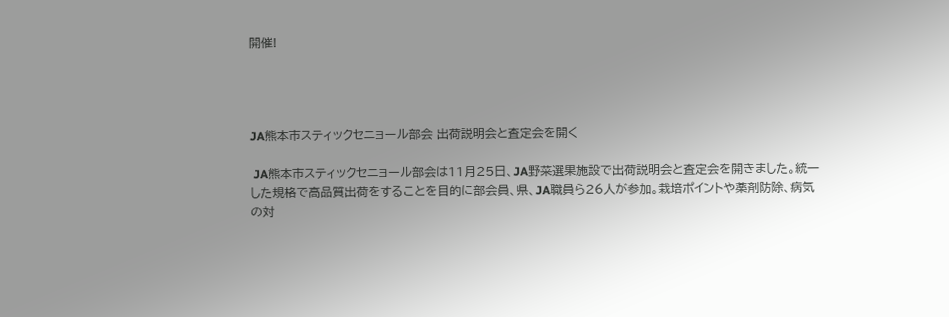開催!




JA熊本市スティックセニョール部会 出荷説明会と査定会を開く

 JA熊本市スティックセニョール部会は11月25日、JA野菜選果施設で出荷説明会と査定会を開きました。統一した規格で高品質出荷をすることを目的に部会員、県、JA職員ら26人が参加。栽培ポイントや薬剤防除、病気の対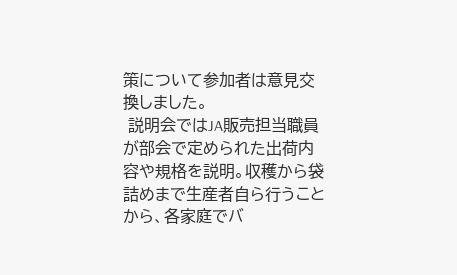策について参加者は意見交換しました。
 説明会ではJA販売担当職員が部会で定められた出荷内容や規格を説明。収穫から袋詰めまで生産者自ら行うことから、各家庭でバ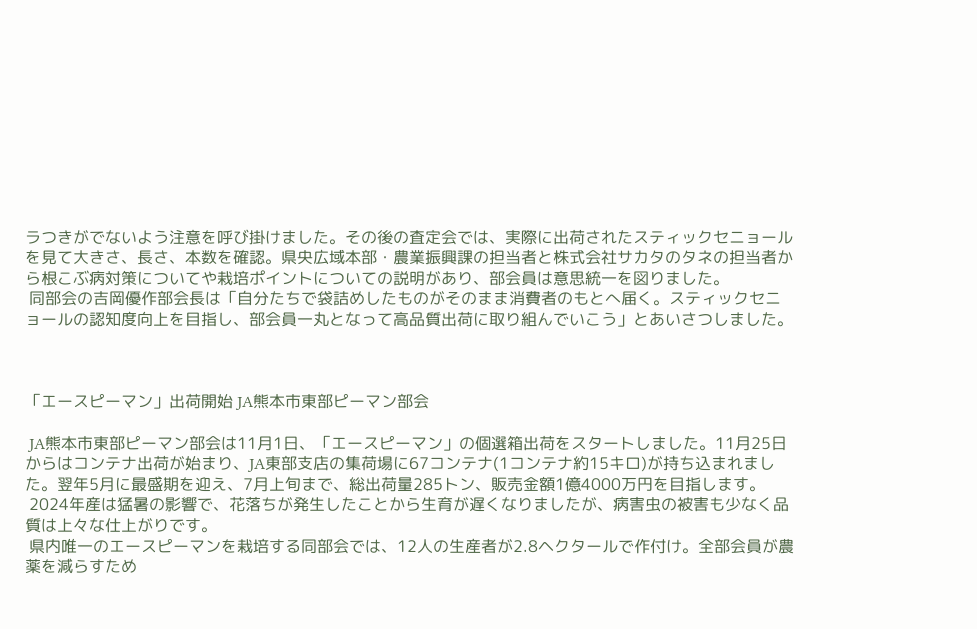ラつきがでないよう注意を呼び掛けました。その後の査定会では、実際に出荷されたスティックセニョールを見て大きさ、長さ、本数を確認。県央広域本部・農業振興課の担当者と株式会社サカタのタネの担当者から根こぶ病対策についてや栽培ポイントについての説明があり、部会員は意思統一を図りました。
 同部会の吉岡優作部会長は「自分たちで袋詰めしたものがそのまま消費者のもとへ届く。スティックセニョールの認知度向上を目指し、部会員一丸となって高品質出荷に取り組んでいこう」とあいさつしました。



「エースピーマン」出荷開始 JA熊本市東部ピーマン部会

 JA熊本市東部ピーマン部会は11月1日、「エースピーマン」の個選箱出荷をスタートしました。11月25日からはコンテナ出荷が始まり、JA東部支店の集荷場に67コンテナ(1コンテナ約15キロ)が持ち込まれました。翌年5月に最盛期を迎え、7月上旬まで、総出荷量285トン、販売金額1億4000万円を目指します。
 2024年産は猛暑の影響で、花落ちが発生したことから生育が遅くなりましたが、病害虫の被害も少なく品質は上々な仕上がりです。
 県内唯一のエースピーマンを栽培する同部会では、12人の生産者が2.8ヘクタールで作付け。全部会員が農薬を減らすため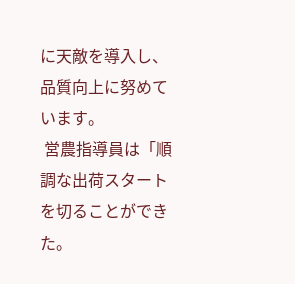に天敵を導入し、品質向上に努めています。
 営農指導員は「順調な出荷スタートを切ることができた。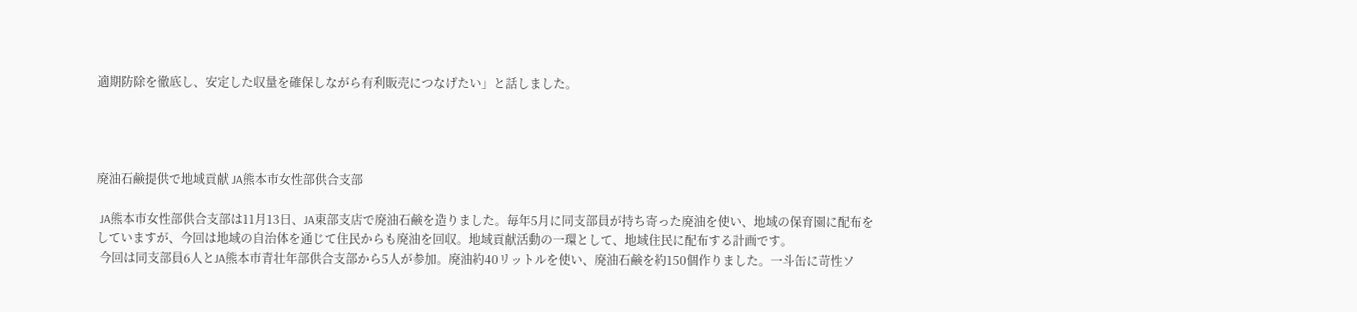適期防除を徹底し、安定した収量を確保しながら有利販売につなげたい」と話しました。




廃油石鹸提供で地域貢献 JA熊本市女性部供合支部

 JA熊本市女性部供合支部は11月13日、JA東部支店で廃油石鹸を造りました。毎年5月に同支部員が持ち寄った廃油を使い、地域の保育園に配布をしていますが、今回は地域の自治体を通じて住民からも廃油を回収。地域貢献活動の一環として、地域住民に配布する計画です。
 今回は同支部員6人とJA熊本市青壮年部供合支部から5人が参加。廃油約40リットルを使い、廃油石鹸を約150個作りました。一斗缶に苛性ソ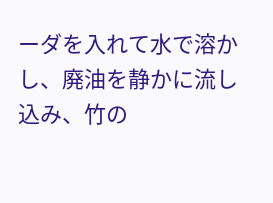ーダを入れて水で溶かし、廃油を静かに流し込み、竹の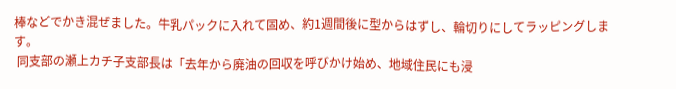棒などでかき混ぜました。牛乳パックに入れて固め、約1週間後に型からはずし、輪切りにしてラッピングします。
 同支部の瀬上カチ子支部長は「去年から廃油の回収を呼びかけ始め、地域住民にも浸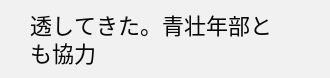透してきた。青壮年部とも協力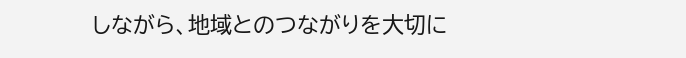しながら、地域とのつながりを大切に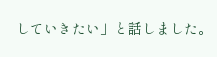していきたい」と話しました。